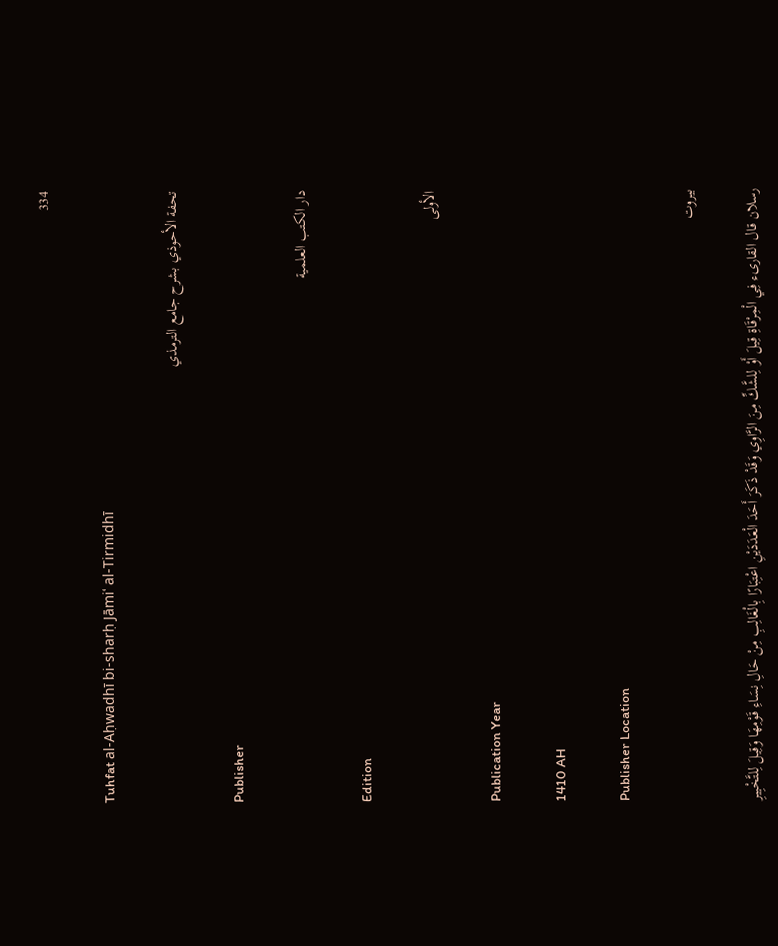334

Tuhfat al-Aḥwadhī bi-sharḥ Jāmiʿ al-Tirmidhī

تحفة الأحوذي بشرح جامع الترمذي

Publisher

دار الكتب العلمية

Edition

الأولى

Publication Year

1410 AH

Publisher Location

بيروت

رسلان قال القارىء فِي الْمِرْقَاةِ قِيلَ أَوْ لِلشَّكِّ مِنَ الرَّاوِي وَقَدْ ذَكَرَ أَحَدَ الْعَدَدَيْنِ اعْتِبَارًا بِالْغَالِبِ مِنْ حَالِ نِسَاءِ قَوْمِهَا وَقِيلَ لِلتَّخْيِيرِ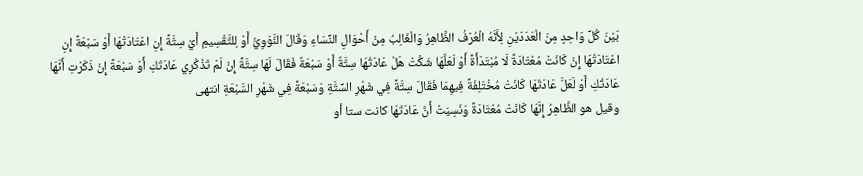بَيْنَ كُلِّ وَاحِدٍ مِنَ الْعَدَدَيْنِ لِأَنَّهُ الْعُرْفُ الظَّاهِرُ وَالْغَالِبُ مِنْ أَحْوَالِ النِّسَاءِ وَقَالَ النَّوَوِيُّ أَوْ لِلتَّقْسِيمِ أَيْ سِتَّةً إِنِ اعْتَادَتْهَا أَوْ سَبْعَةً إِنِ اعْتَادَتْهَا إِنْ كَانَتْ مُعْتَادَةً لَا مُبْتَدَأَةً أَوْ لَعَلَّهَا شَكَّتْ هَلْ عَادَتُهَا سِتَّةٌ أَوْ سَبْعَةٌ فَقَالَ لَهَا سِتَّةً إِنْ لَمْ تَذْكُرِي عَادَتَكِ أَوْ سَبْعَةً إِنْ ذَكَرْتِ أَنَّهَا عَادَتُكِ أَوْ لَعَلَّ عَادَتَهَا كَانَتْ مُخْتَلِفَةً فِيهِمَا فَقَالَ سِتَّةً فِي شَهْرِ السِّتَّةِ وَسَبْعَةً فِي شَهْرِ السَّبْعَةِ انتهى
وقيل هو الظَّاهِرُ إِنَّهَا كَانَتْ مُعْتَادَةً وَنَسِيَتْ أَنَّ عَادَتَهَا كانت ستا أو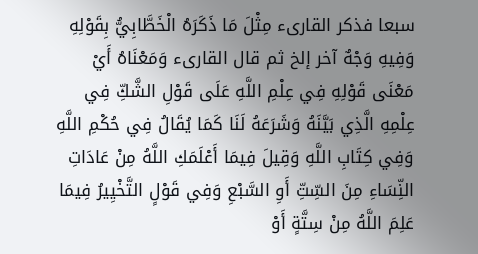سبعا فذكر القارىء مِثْلَ مَا ذَكَرَهُ الْخَطَّابِيُّ بِقَوْلِهِ وَفِيهِ وَجْهٌ آخر إلخ ثم قال القارىء وَمَعْنَاهُ أَيْ مَعْنَى قَوْلِهِ فِي عِلْمِ اللَّهِ عَلَى قَوْلِ الشَّكِّ فِي عِلْمِهِ الَّذِي بَيَّنَهُ وَشَرَعَهُ لَنَا كَمَا يُقَالُ فِي حُكْمِ اللَّهِ وَفِي كِتَابِ اللَّهِ وَقِيلَ فِيمَا أَعْلَمَكِ اللَّهُ مِنْ عَادَاتِ النِّسَاءِ مِنَ السِّتِّ أَوِ السَّبْعِ وَفِي قَوْلٍ التَّخْيِيرُ فِيمَا عَلِمَ اللَّهُ مِنْ سِتَّةٍ أَوْ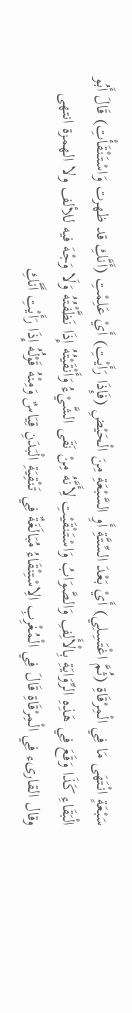سَبْعَةٍ انْتَهَى مَا فِي الْمِرْقَاةِ (ثُمَّ اغْتَسِلِي) أَيْ بَعْدَ السِّتَّةِ أَوِ السَّبْعَةِ مِنَ الْحَيْضِ (فَإِذَا رَأَيْتِ) أَيْ عَلِمْتِ (أَنَّكِ قد ظهرت وَاسْتَنْقَأْتِ) قَالَ أَبُو الْبَقَاءِ كَذَا وَقَعَ فِي هَذِهِ الرِّوَايَةِ بِالْأَلِفِ وَالصَّوَابُ وَاسْتَنْقَيْتِ لِأَنَّهُ مِنْ نَقَى الشَّيْءُ وَأَنْقَيْتُهُ إِذَا نَظَّفْتُهُ وَلَا وَجْهَ فيه للألف ولا الهمزة انتهى
وقال القارىء فِي الْمِرْقَاةِ قَالَ فِي الْمُغْرِبِ الِاسْتِنْقَاءُ مُبَالَغَةٌ فِي تَنْقِيَةِ الْبَدَنِ قِيَاسٌ وَمِنْهُ قَوْلُهُ إِذَا رَأَيْتِ أَنَّكِ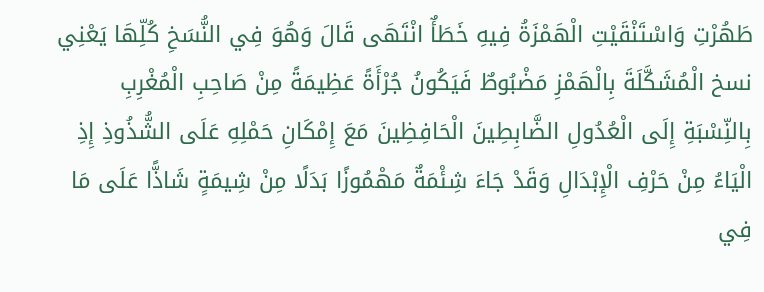طَهُرْتِ وَاسْتَنْقَيْتِ الْهَمْزَةُ فِيهِ خَطَأٌ انْتَهَى قَالَ وَهُوَ فِي النُّسَخِ كُلِّهَا يَعْنِي نسخ الْمُشَكَّلَةَ بِالْهَمْزِ مَضْبُوطٌ فَيَكُونُ جُرْأَةً عَظِيمَةً مِنْ صَاحِبِ الْمُغْرِبِ بِالنِّسْبَةِ إِلَى الْعُدُولِ الضَّابِطِينَ الْحَافِظِينَ مَعَ إِمْكَانِ حَمْلِهِ عَلَى الشُّذُوذِ إِذِ الْيَاءُ مِنْ حَرْفِ الْإِبْدَالِ وَقَدْ جَاءَ شِئْمَةٌ مَهْمُوزًا بَدَلًا مِنْ شِيمَةٍ شَاذًّا عَلَى مَا فِي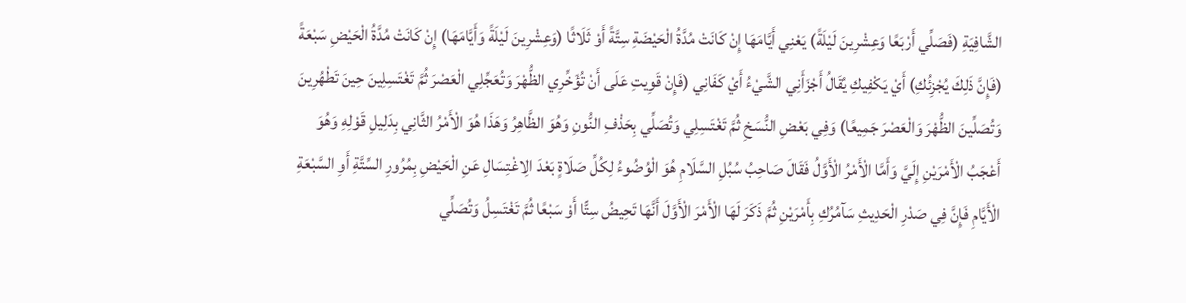الشَّافِيَةِ (فَصَلِّي أَرْبَعًا وَعِشْرِينَ لَيْلَةً) يَعْنِي أَيَّامَهَا إِنْ كَانَتْ مُدَّةُ الْحَيْضَةِ سِتَّةً أَوْ ثَلَاثًا (وَعِشْرِينَ لَيْلَةً وَأَيَّامَهَا) إِنْ كَانَتْ مُدَّةُ الْحَيْضِ سَبْعَةً (فَإِنَّ ذَلِكَ يُجْزِئُكِ) أَيْ يَكْفِيكِ يُقَالُ أَجْزَأَنِي الشَّيْءُ أَيْ كَفَانِي (فَإِنْ قَوِيتِ عَلَى أَنْ تُؤَخِّرِي الظُّهْرَ وَتُعَجِّلِي الْعَصْرَ ثُمَّ تَغْتَسِلِينَ حِينَ تَطْهُرِينَ وَتُصَلِّينَ الظُّهْرَ وَالْعَصْرَ جَمِيعًا) وَفِي بَعْضِ النُّسَخِ ثُمَّ تَغْتَسِلِي وَتُصَلِّي بِحَذْفِ النُّونِ وَهُوَ الظَّاهِرُ وَهَذَا هُوَ الْأَمْرُ الثَّانِي بِدَلِيلِ قَوْلِهِ وَهُوَ أَعْجَبُ الْأَمْرَيْنِ إِلَيَّ وَأَمَّا الْأَمْرُ الْأَوَّلُ فَقَالَ صَاحِبُ سُبُلِ السَّلَامِ هُوَ الْوُضُوءُ لِكُلِّ صَلَاةٍ بَعْدَ الِاغْتِسَالِ عَنِ الْحَيْضِ بِمُرُورِ السِّتَّةِ أَوِ السَّبْعَةِ الْأَيَّامِ فَإِنَّ فِي صَدْرِ الْحَدِيثِ سَآمُرُكِ بِأَمْرَيْنِ ثُمَّ ذَكَرَ لَهَا الْأَمْرَ الْأَوَّلَ أَنَّهَا تَحِيضُ سِتًّا أَوْ سَبْعًا ثُمَّ تَغْتَسِلُ وَتُصَلِّي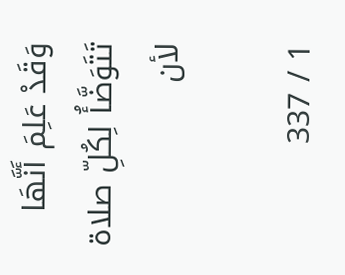وَقَدْ عَلِمَ أَنَّهَا تَتَوَضَّأُ لِكُلِّ صلاة لأن

1 / 337